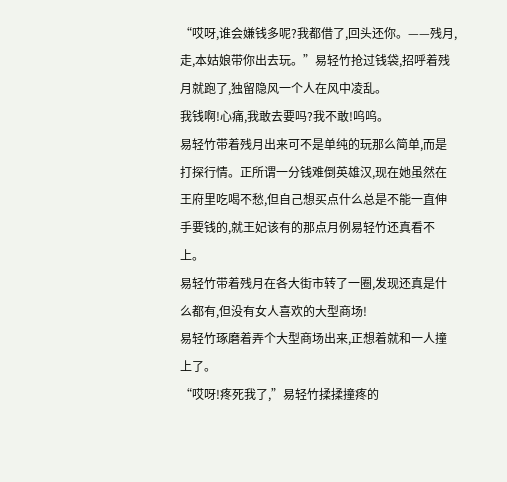“哎呀,谁会嫌钱多呢?我都借了,回头还你。——残月,走,本姑娘带你出去玩。”易轻竹抢过钱袋,招呼着残月就跑了,独留隐风一个人在风中凌乱。
我钱啊!心痛,我敢去要吗?我不敢!呜呜。
易轻竹带着残月出来可不是单纯的玩那么简单,而是打探行情。正所谓一分钱难倒英雄汉,现在她虽然在王府里吃喝不愁,但自己想买点什么总是不能一直伸手要钱的,就王妃该有的那点月例易轻竹还真看不上。
易轻竹带着残月在各大街市转了一圈,发现还真是什么都有,但没有女人喜欢的大型商场!
易轻竹琢磨着弄个大型商场出来,正想着就和一人撞上了。
“哎呀!疼死我了,”易轻竹揉揉撞疼的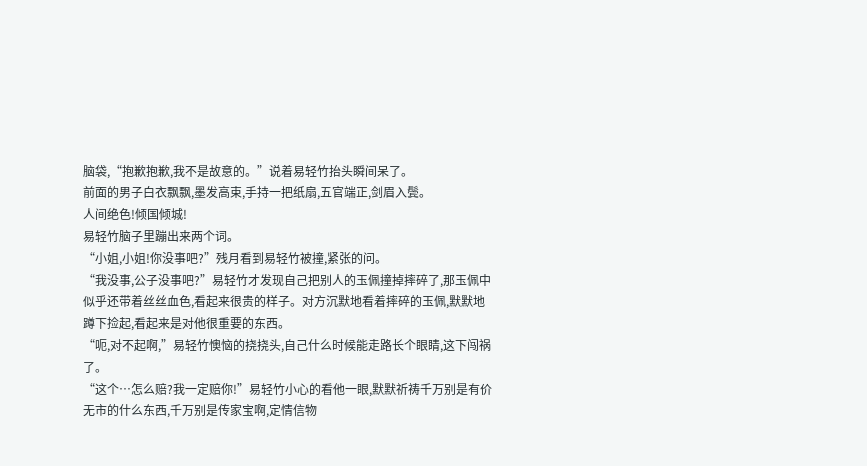脑袋,“抱歉抱歉,我不是故意的。”说着易轻竹抬头瞬间呆了。
前面的男子白衣飘飘,墨发高束,手持一把纸扇,五官端正,剑眉入鬓。
人间绝色!倾国倾城!
易轻竹脑子里蹦出来两个词。
“小姐,小姐!你没事吧?”残月看到易轻竹被撞,紧张的问。
“我没事,公子没事吧?”易轻竹才发现自己把别人的玉佩撞掉摔碎了,那玉佩中似乎还带着丝丝血色,看起来很贵的样子。对方沉默地看着摔碎的玉佩,默默地蹲下捡起,看起来是对他很重要的东西。
“呃,对不起啊,”易轻竹懊恼的挠挠头,自己什么时候能走路长个眼睛,这下闯祸了。
“这个…怎么赔?我一定赔你!”易轻竹小心的看他一眼,默默祈祷千万别是有价无市的什么东西,千万别是传家宝啊,定情信物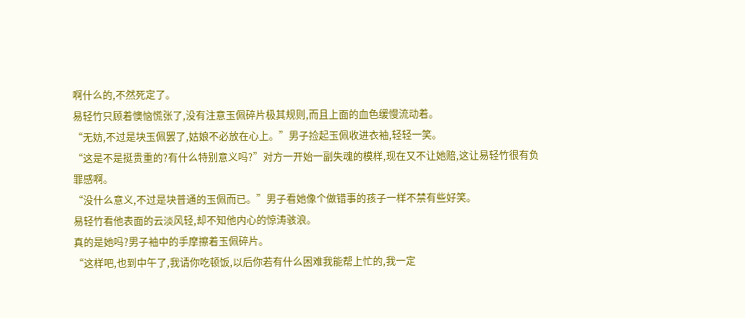啊什么的,不然死定了。
易轻竹只顾着懊恼慌张了,没有注意玉佩碎片极其规则,而且上面的血色缓慢流动着。
“无妨,不过是块玉佩罢了,姑娘不必放在心上。”男子捡起玉佩收进衣袖,轻轻一笑。
“这是不是挺贵重的?有什么特别意义吗?”对方一开始一副失魂的模样,现在又不让她赔,这让易轻竹很有负罪感啊。
“没什么意义,不过是块普通的玉佩而已。”男子看她像个做错事的孩子一样不禁有些好笑。
易轻竹看他表面的云淡风轻,却不知他内心的惊涛骇浪。
真的是她吗?男子袖中的手摩擦着玉佩碎片。
“这样吧,也到中午了,我请你吃顿饭,以后你若有什么困难我能帮上忙的,我一定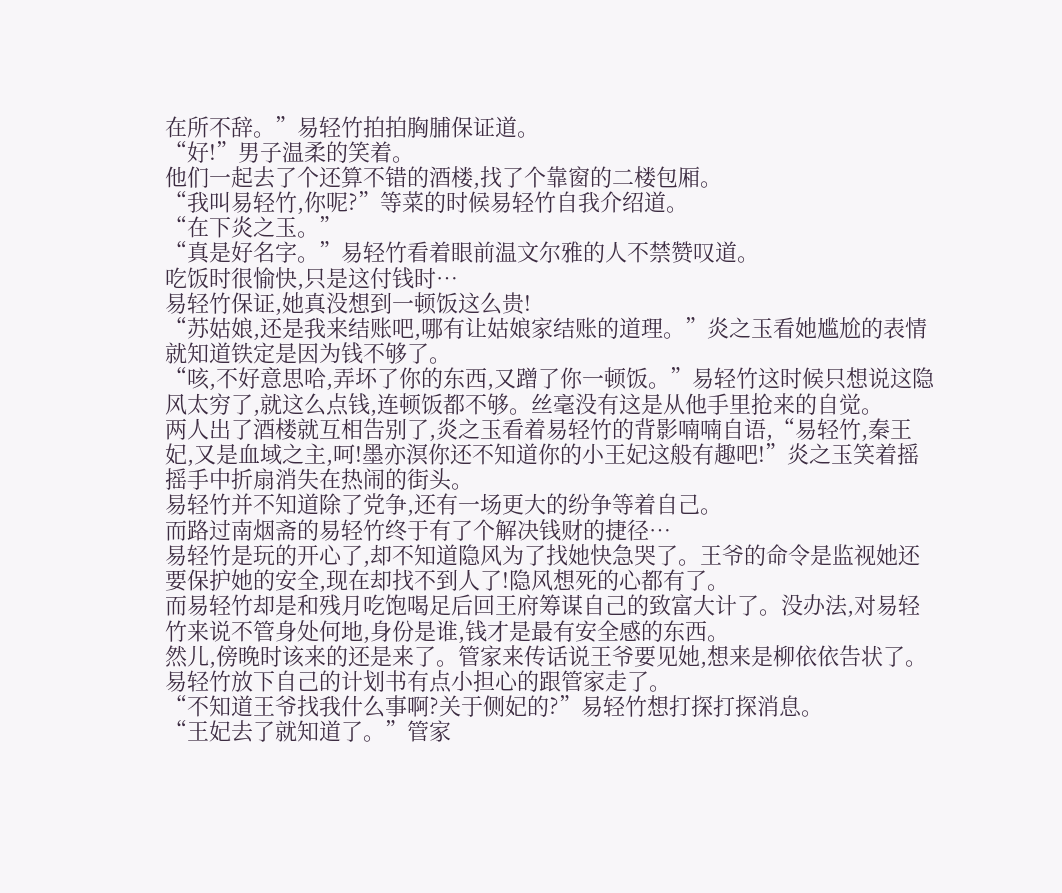在所不辞。”易轻竹拍拍胸脯保证道。
“好!”男子温柔的笑着。
他们一起去了个还算不错的酒楼,找了个靠窗的二楼包厢。
“我叫易轻竹,你呢?”等菜的时候易轻竹自我介绍道。
“在下炎之玉。”
“真是好名字。”易轻竹看着眼前温文尔雅的人不禁赞叹道。
吃饭时很愉快,只是这付钱时…
易轻竹保证,她真没想到一顿饭这么贵!
“苏姑娘,还是我来结账吧,哪有让姑娘家结账的道理。”炎之玉看她尴尬的表情就知道铁定是因为钱不够了。
“咳,不好意思哈,弄坏了你的东西,又蹭了你一顿饭。”易轻竹这时候只想说这隐风太穷了,就这么点钱,连顿饭都不够。丝毫没有这是从他手里抢来的自觉。
两人出了酒楼就互相告别了,炎之玉看着易轻竹的背影喃喃自语,“易轻竹,秦王妃,又是血域之主,呵!墨亦溟你还不知道你的小王妃这般有趣吧!”炎之玉笑着摇摇手中折扇消失在热闹的街头。
易轻竹并不知道除了党争,还有一场更大的纷争等着自己。
而路过南烟斋的易轻竹终于有了个解决钱财的捷径…
易轻竹是玩的开心了,却不知道隐风为了找她快急哭了。王爷的命令是监视她还要保护她的安全,现在却找不到人了!隐风想死的心都有了。
而易轻竹却是和残月吃饱喝足后回王府筹谋自己的致富大计了。没办法,对易轻竹来说不管身处何地,身份是谁,钱才是最有安全感的东西。
然儿,傍晚时该来的还是来了。管家来传话说王爷要见她,想来是柳依依告状了。易轻竹放下自己的计划书有点小担心的跟管家走了。
“不知道王爷找我什么事啊?关于侧妃的?”易轻竹想打探打探消息。
“王妃去了就知道了。”管家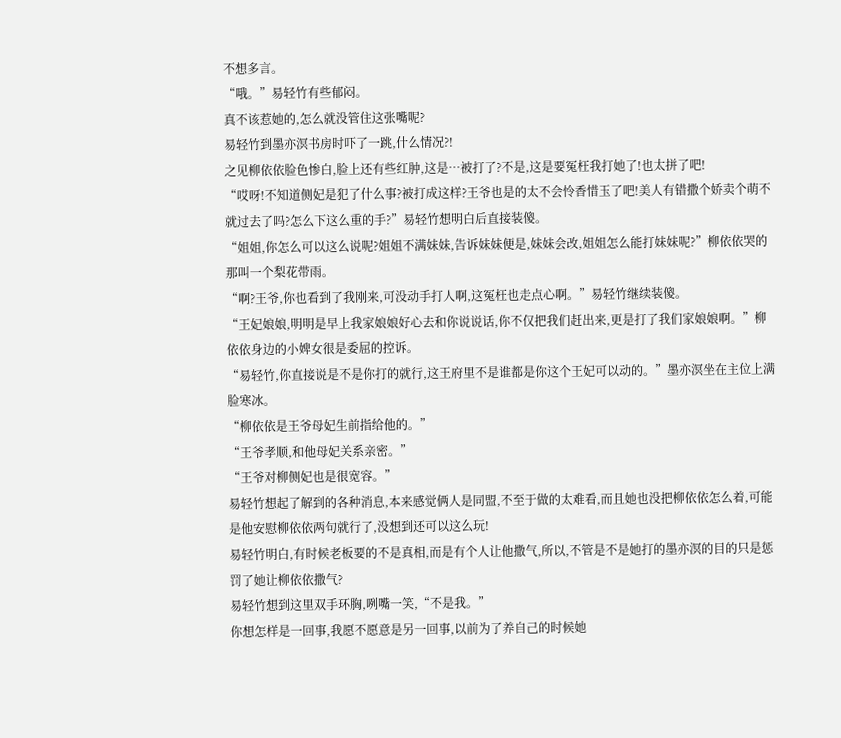不想多言。
“哦。”易轻竹有些郁闷。
真不该惹她的,怎么就没管住这张嘴呢?
易轻竹到墨亦溟书房时吓了一跳,什么情况?!
之见柳依依脸色惨白,脸上还有些红肿,这是…被打了?不是,这是要冤枉我打她了!也太拼了吧!
“哎呀!不知道侧妃是犯了什么事?被打成这样?王爷也是的太不会怜香惜玉了吧!美人有错撒个娇卖个萌不就过去了吗?怎么下这么重的手?”易轻竹想明白后直接装傻。
“姐姐,你怎么可以这么说呢?姐姐不满妹妹,告诉妹妹便是,妹妹会改,姐姐怎么能打妹妹呢?”柳依依哭的那叫一个梨花带雨。
“啊?王爷,你也看到了我刚来,可没动手打人啊,这冤枉也走点心啊。”易轻竹继续装傻。
“王妃娘娘,明明是早上我家娘娘好心去和你说说话,你不仅把我们赶出来,更是打了我们家娘娘啊。”柳依依身边的小婢女很是委屈的控诉。
“易轻竹,你直接说是不是你打的就行,这王府里不是谁都是你这个王妃可以动的。”墨亦溟坐在主位上满脸寒冰。
“柳依依是王爷母妃生前指给他的。”
“王爷孝顺,和他母妃关系亲密。”
“王爷对柳侧妃也是很宽容。”
易轻竹想起了解到的各种消息,本来感觉俩人是同盟,不至于做的太难看,而且她也没把柳依依怎么着,可能是他安慰柳依依两句就行了,没想到还可以这么玩!
易轻竹明白,有时候老板要的不是真相,而是有个人让他撒气,所以,不管是不是她打的墨亦溟的目的只是惩罚了她让柳依依撒气?
易轻竹想到这里双手环胸,咧嘴一笑,“不是我。”
你想怎样是一回事,我愿不愿意是另一回事,以前为了养自己的时候她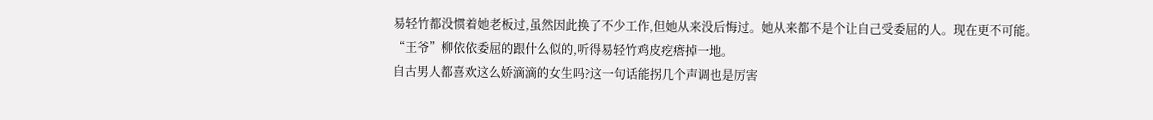易轻竹都没惯着她老板过,虽然因此换了不少工作,但她从来没后悔过。她从来都不是个让自己受委屈的人。现在更不可能。
“王爷”柳依依委屈的跟什么似的,听得易轻竹鸡皮疙瘩掉一地。
自古男人都喜欢这么娇滴滴的女生吗?这一句话能拐几个声调也是厉害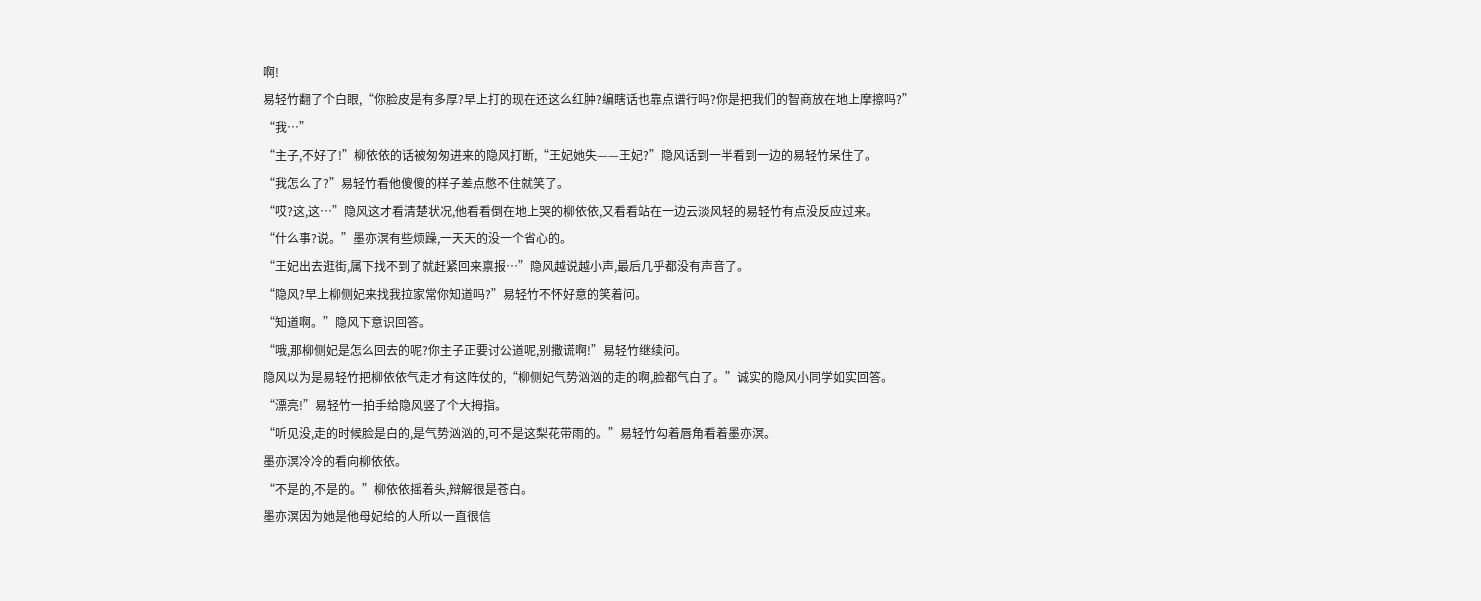啊!
易轻竹翻了个白眼,“你脸皮是有多厚?早上打的现在还这么红肿?编瞎话也靠点谱行吗?你是把我们的智商放在地上摩擦吗?”
“我…”
“主子,不好了!”柳依依的话被匆匆进来的隐风打断,“王妃她失——王妃?”隐风话到一半看到一边的易轻竹呆住了。
“我怎么了?”易轻竹看他傻傻的样子差点憋不住就笑了。
“哎?这,这…”隐风这才看清楚状况,他看看倒在地上哭的柳依依,又看看站在一边云淡风轻的易轻竹有点没反应过来。
“什么事?说。”墨亦溟有些烦躁,一天天的没一个省心的。
“王妃出去逛街,属下找不到了就赶紧回来禀报…”隐风越说越小声,最后几乎都没有声音了。
“隐风?早上柳侧妃来找我拉家常你知道吗?”易轻竹不怀好意的笑着问。
“知道啊。”隐风下意识回答。
“哦,那柳侧妃是怎么回去的呢?你主子正要讨公道呢,别撒谎啊!”易轻竹继续问。
隐风以为是易轻竹把柳依依气走才有这阵仗的,“柳侧妃气势汹汹的走的啊,脸都气白了。”诚实的隐风小同学如实回答。
“漂亮!”易轻竹一拍手给隐风竖了个大拇指。
“听见没,走的时候脸是白的,是气势汹汹的,可不是这梨花带雨的。”易轻竹勾着唇角看着墨亦溟。
墨亦溟冷冷的看向柳依依。
“不是的,不是的。”柳依依摇着头,辩解很是苍白。
墨亦溟因为她是他母妃给的人所以一直很信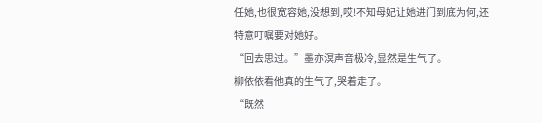任她,也很宽容她,没想到,哎!不知母妃让她进门到底为何,还特意叮嘱要对她好。
“回去思过。”墨亦溟声音极冷,显然是生气了。
柳依依看他真的生气了,哭着走了。
“既然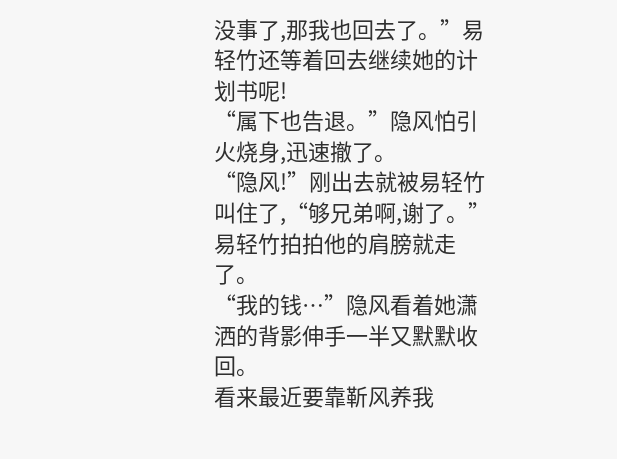没事了,那我也回去了。”易轻竹还等着回去继续她的计划书呢!
“属下也告退。”隐风怕引火烧身,迅速撤了。
“隐风!”刚出去就被易轻竹叫住了,“够兄弟啊,谢了。”易轻竹拍拍他的肩膀就走了。
“我的钱…”隐风看着她潇洒的背影伸手一半又默默收回。
看来最近要靠靳风养我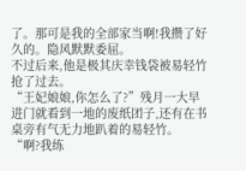了。那可是我的全部家当啊!我攒了好久的。隐风默默委屈。
不过后来,他是极其庆幸钱袋被易轻竹抢了过去。
“王妃娘娘,你怎么了?”残月一大早进门就看到一地的废纸团子,还有在书桌旁有气无力地趴着的易轻竹。
“啊?我练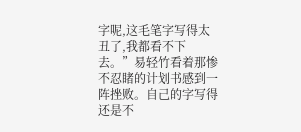字呢,这毛笔字写得太丑了,我都看不下去。”易轻竹看着那惨不忍睹的计划书感到一阵挫败。自己的字写得还是不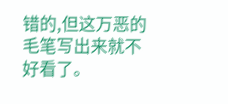错的,但这万恶的毛笔写出来就不好看了。